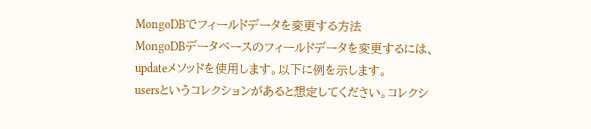MongoDBでフィールドデータを変更する方法
MongoDBデータベースのフィールドデータを変更するには、updateメソッドを使用します。以下に例を示します。
usersというコレクションがあると想定してください。コレクシ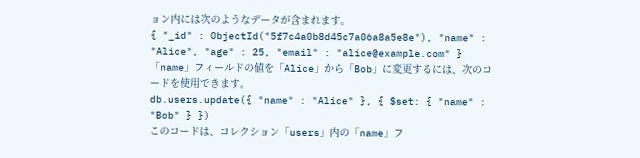ョン内には次のようなデータが含まれます。
{ "_id" : ObjectId("5f7c4a0b8d45c7a06a8a5e8e"), "name" : "Alice", "age" : 25, "email" : "alice@example.com" }
「name」フィールドの値を「Alice」から「Bob」に変更するには、次のコードを使用できます。
db.users.update({ "name" : "Alice" }, { $set: { "name" : "Bob" } })
このコードは、コレクション「users」内の「name」フ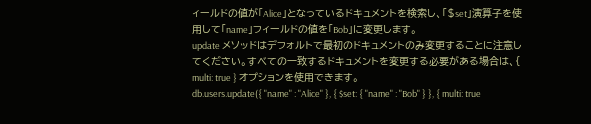ィールドの値が「Alice」となっているドキュメントを検索し、「$set」演算子を使用して「name」フィールドの値を「Bob」に変更します。
update メソッドはデフォルトで最初のドキュメントのみ変更することに注意してください。すべての一致するドキュメントを変更する必要がある場合は、{ multi: true } オプションを使用できます。
db.users.update({ "name" : "Alice" }, { $set: { "name" : "Bob" } }, { multi: true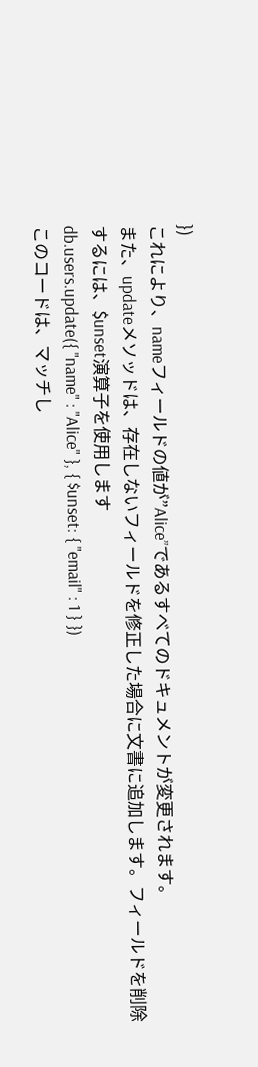})
これにより、nameフィールドの値が”Alice”であるすべてのドキュメントが変更されます。
また、updateメソッドは、存在しないフィールドを修正した場合に文書に追加します。フィールドを削除するには、$unset演算子を使用します
db.users.update({ "name" : "Alice" }, { $unset: { "email" : 1 } })
このコードは、マッチし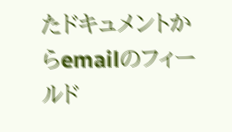たドキュメントからemailのフィールド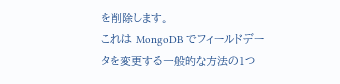を削除します。
これは MongoDB でフィールドデータを変更する一般的な方法の1つ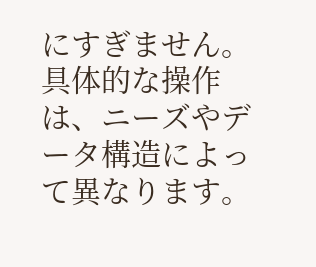にすぎません。具体的な操作は、ニーズやデータ構造によって異なります。